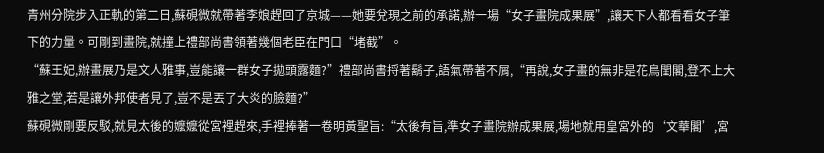青州分院步入正軌的第二日,蘇硯微就帶著李娘趕回了京城——她要兌現之前的承諾,辦一場“女子畫院成果展”,讓天下人都看看女子筆下的力量。可剛到畫院,就撞上禮部尚書領著幾個老臣在門口“堵截”。
“蘇王妃,辦畫展乃是文人雅事,豈能讓一群女子拋頭露麵?”禮部尚書捋著鬍子,語氣帶著不屑,“再說,女子畫的無非是花鳥閨閣,登不上大雅之堂,若是讓外邦使者見了,豈不是丟了大炎的臉麵?”
蘇硯微剛要反駁,就見太後的嬤嬤從宮裡趕來,手裡捧著一卷明黃聖旨:“太後有旨,準女子畫院辦成果展,場地就用皇宮外的‘文華閣’,宮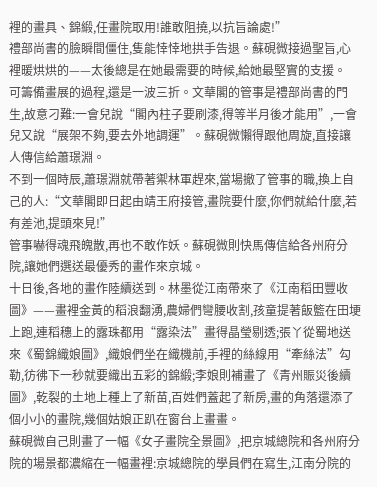裡的畫具、錦緞,任畫院取用!誰敢阻撓,以抗旨論處!”
禮部尚書的臉瞬間僵住,隻能悻悻地拱手告退。蘇硯微接過聖旨,心裡暖烘烘的——太後總是在她最需要的時候,給她最堅實的支援。
可籌備畫展的過程,還是一波三折。文華閣的管事是禮部尚書的門生,故意刁難:一會兒說“閣內柱子要刷漆,得等半月後才能用”,一會兒又說“展架不夠,要去外地調運”。蘇硯微懶得跟他周旋,直接讓人傳信給蕭璟淵。
不到一個時辰,蕭璟淵就帶著禦林軍趕來,當場撤了管事的職,換上自己的人:“文華閣即日起由靖王府接管,畫院要什麼,你們就給什麼,若有差池,提頭來見!”
管事嚇得魂飛魄散,再也不敢作妖。蘇硯微則快馬傳信給各州府分院,讓她們選送最優秀的畫作來京城。
十日後,各地的畫作陸續送到。林墨從江南帶來了《江南稻田豐收圖》——畫裡金黃的稻浪翻湧,農婦們彎腰收割,孩童提著飯籃在田埂上跑,連稻穗上的露珠都用“露染法”畫得晶瑩剔透;張丫從蜀地送來《蜀錦織娘圖》,織娘們坐在織機前,手裡的絲線用“牽絲法”勾勒,彷彿下一秒就要織出五彩的錦緞;李娘則補畫了《青州賑災後續圖》,乾裂的土地上種上了新苗,百姓們蓋起了新房,畫的角落還添了個小小的畫院,幾個姑娘正趴在窗台上畫畫。
蘇硯微自己則畫了一幅《女子畫院全景圖》,把京城總院和各州府分院的場景都濃縮在一幅畫裡:京城總院的學員們在寫生,江南分院的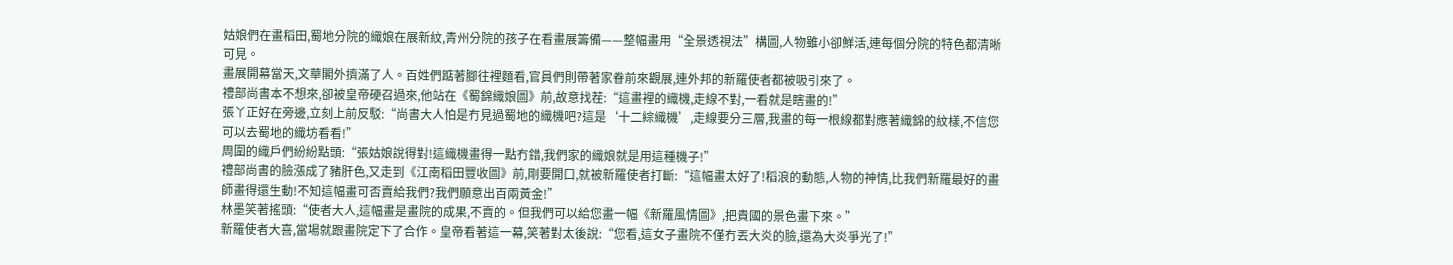姑娘們在畫稻田,蜀地分院的織娘在展新紋,青州分院的孩子在看畫展籌備——整幅畫用“全景透視法”構圖,人物雖小卻鮮活,連每個分院的特色都清晰可見。
畫展開幕當天,文華閣外擠滿了人。百姓們踮著腳往裡麵看,官員們則帶著家眷前來觀展,連外邦的新羅使者都被吸引來了。
禮部尚書本不想來,卻被皇帝硬召過來,他站在《蜀錦織娘圖》前,故意找茬:“這畫裡的織機,走線不對,一看就是瞎畫的!”
張丫正好在旁邊,立刻上前反駁:“尚書大人怕是冇見過蜀地的織機吧?這是‘十二綜織機’,走線要分三層,我畫的每一根線都對應著織錦的紋樣,不信您可以去蜀地的織坊看看!”
周圍的織戶們紛紛點頭:“張姑娘說得對!這織機畫得一點冇錯,我們家的織娘就是用這種機子!”
禮部尚書的臉漲成了豬肝色,又走到《江南稻田豐收圖》前,剛要開口,就被新羅使者打斷:“這幅畫太好了!稻浪的動態,人物的神情,比我們新羅最好的畫師畫得還生動!不知這幅畫可否賣給我們?我們願意出百兩黃金!”
林墨笑著搖頭:“使者大人,這幅畫是畫院的成果,不賣的。但我們可以給您畫一幅《新羅風情圖》,把貴國的景色畫下來。”
新羅使者大喜,當場就跟畫院定下了合作。皇帝看著這一幕,笑著對太後說:“您看,這女子畫院不僅冇丟大炎的臉,還為大炎爭光了!”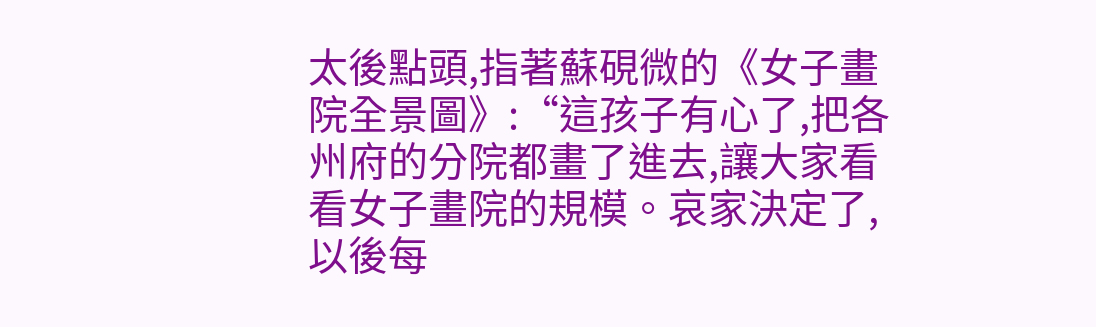太後點頭,指著蘇硯微的《女子畫院全景圖》:“這孩子有心了,把各州府的分院都畫了進去,讓大家看看女子畫院的規模。哀家決定了,以後每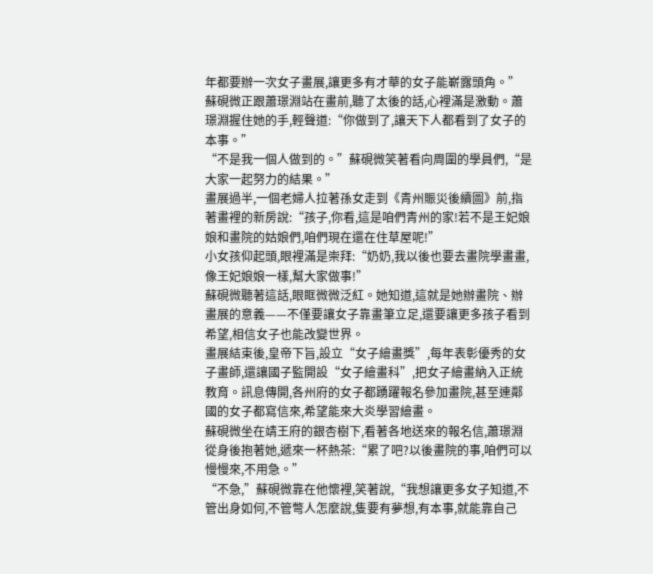年都要辦一次女子畫展,讓更多有才華的女子能嶄露頭角。”
蘇硯微正跟蕭璟淵站在畫前,聽了太後的話,心裡滿是激動。蕭璟淵握住她的手,輕聲道:“你做到了,讓天下人都看到了女子的本事。”
“不是我一個人做到的。”蘇硯微笑著看向周圍的學員們,“是大家一起努力的結果。”
畫展過半,一個老婦人拉著孫女走到《青州賑災後續圖》前,指著畫裡的新房說:“孩子,你看,這是咱們青州的家!若不是王妃娘娘和畫院的姑娘們,咱們現在還在住草屋呢!”
小女孩仰起頭,眼裡滿是崇拜:“奶奶,我以後也要去畫院學畫畫,像王妃娘娘一樣,幫大家做事!”
蘇硯微聽著這話,眼眶微微泛紅。她知道,這就是她辦畫院、辦畫展的意義——不僅要讓女子靠畫筆立足,還要讓更多孩子看到希望,相信女子也能改變世界。
畫展結束後,皇帝下旨,設立“女子繪畫獎”,每年表彰優秀的女子畫師,還讓國子監開設“女子繪畫科”,把女子繪畫納入正統教育。訊息傳開,各州府的女子都踴躍報名參加畫院,甚至連鄰國的女子都寫信來,希望能來大炎學習繪畫。
蘇硯微坐在靖王府的銀杏樹下,看著各地送來的報名信,蕭璟淵從身後抱著她,遞來一杯熱茶:“累了吧?以後畫院的事,咱們可以慢慢來,不用急。”
“不急,”蘇硯微靠在他懷裡,笑著說,“我想讓更多女子知道,不管出身如何,不管彆人怎麼說,隻要有夢想,有本事,就能靠自己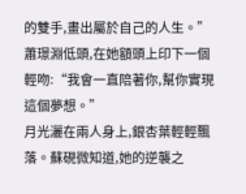的雙手,畫出屬於自己的人生。”
蕭璟淵低頭,在她額頭上印下一個輕吻:“我會一直陪著你,幫你實現這個夢想。”
月光灑在兩人身上,銀杏葉輕輕飄落。蘇硯微知道,她的逆襲之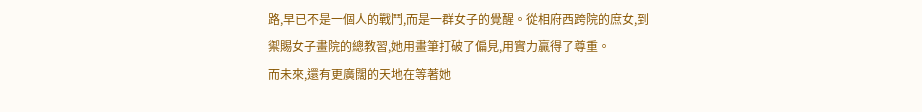路,早已不是一個人的戰鬥,而是一群女子的覺醒。從相府西跨院的庶女,到禦賜女子畫院的總教習,她用畫筆打破了偏見,用實力贏得了尊重。
而未來,還有更廣闊的天地在等著她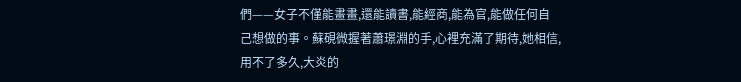們——女子不僅能畫畫,還能讀書,能經商,能為官,能做任何自己想做的事。蘇硯微握著蕭璟淵的手,心裡充滿了期待,她相信,用不了多久,大炎的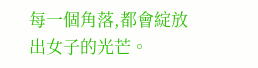每一個角落,都會綻放出女子的光芒。